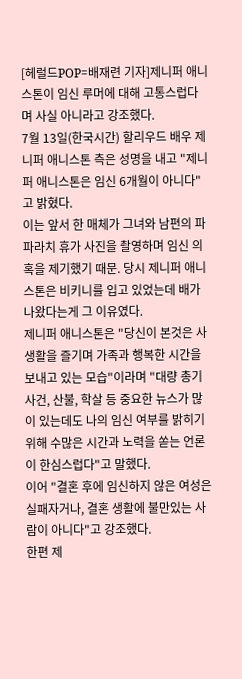[헤럴드POP=배재련 기자]제니퍼 애니스톤이 임신 루머에 대해 고통스럽다며 사실 아니라고 강조했다.
7월 13일(한국시간) 할리우드 배우 제니퍼 애니스톤 측은 성명을 내고 "제니퍼 애니스톤은 임신 6개월이 아니다"고 밝혔다.
이는 앞서 한 매체가 그녀와 남편의 파파라치 휴가 사진을 촬영하며 임신 의혹을 제기했기 때문. 당시 제니퍼 애니스톤은 비키니를 입고 있었는데 배가 나왔다는게 그 이유였다.
제니퍼 애니스톤은 "당신이 본것은 사생활을 즐기며 가족과 행복한 시간을 보내고 있는 모습"이라며 "대량 총기 사건, 산불, 학살 등 중요한 뉴스가 많이 있는데도 나의 임신 여부를 밝히기 위해 수많은 시간과 노력을 쏟는 언론이 한심스럽다"고 말했다.
이어 "결혼 후에 임신하지 않은 여성은 실패자거나, 결혼 생활에 불만있는 사람이 아니다"고 강조했다.
한편 제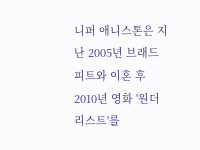니퍼 애니스톤은 지난 2005년 브래드 피트와 이혼 후 2010년 영화 '원더리스트'를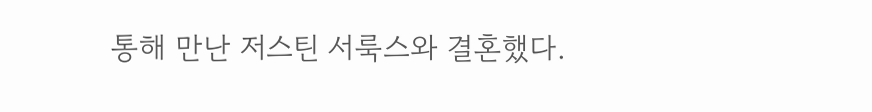통해 만난 저스틴 서룩스와 결혼했다.